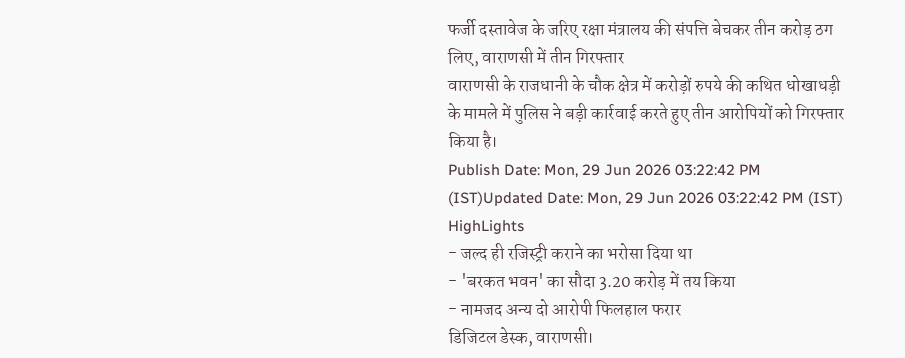फर्जी दस्तावेज के जरिए रक्षा मंत्रालय की संपत्ति बेचकर तीन करोड़ ठग लिए, वाराणसी में तीन गिरफ्तार
वाराणसी के राजधानी के चौक क्षेत्र में करोड़ों रुपये की कथित धोखाधड़ी के मामले में पुलिस ने बड़ी कार्रवाई करते हुए तीन आरोपियों को गिरफ्तार किया है।
Publish Date: Mon, 29 Jun 2026 03:22:42 PM (IST)Updated Date: Mon, 29 Jun 2026 03:22:42 PM (IST)
HighLights
- जल्द ही रजिस्ट्री कराने का भरोसा दिया था
- 'बरकत भवन' का सौदा 3.20 करोड़ में तय किया
- नामजद अन्य दो आरोपी फिलहाल फरार
डिजिटल डेस्क, वाराणसी।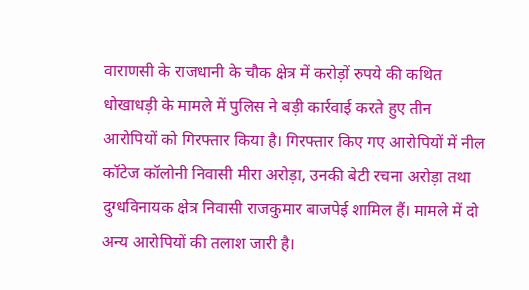वाराणसी के राजधानी के चौक क्षेत्र में करोड़ों रुपये की कथित धोखाधड़ी के मामले में पुलिस ने बड़ी कार्रवाई करते हुए तीन आरोपियों को गिरफ्तार किया है। गिरफ्तार किए गए आरोपियों में नील कॉटेज कॉलोनी निवासी मीरा अरोड़ा, उनकी बेटी रचना अरोड़ा तथा दुग्धविनायक क्षेत्र निवासी राजकुमार बाजपेई शामिल हैं। मामले में दो अन्य आरोपियों की तलाश जारी है।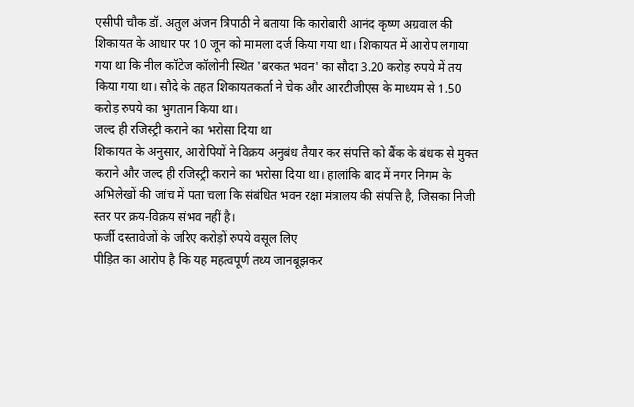एसीपी चौक डॉ. अतुल अंजन त्रिपाठी ने बताया कि कारोबारी आनंद कृष्ण अग्रवाल की शिकायत के आधार पर 10 जून को मामला दर्ज किया गया था। शिकायत में आरोप लगाया गया था कि नील कॉटेज कॉलोनी स्थित 'बरकत भवन' का सौदा 3.20 करोड़ रुपये में तय किया गया था। सौदे के तहत शिकायतकर्ता ने चेक और आरटीजीएस के माध्यम से 1.50 करोड़ रुपये का भुगतान किया था।
जल्द ही रजिस्ट्री कराने का भरोसा दिया था
शिकायत के अनुसार, आरोपियों ने विक्रय अनुबंध तैयार कर संपत्ति को बैंक के बंधक से मुक्त कराने और जल्द ही रजिस्ट्री कराने का भरोसा दिया था। हालांकि बाद में नगर निगम के अभिलेखों की जांच में पता चला कि संबंधित भवन रक्षा मंत्रालय की संपत्ति है, जिसका निजी स्तर पर क्रय-विक्रय संभव नहीं है।
फर्जी दस्तावेजों के जरिए करोड़ों रुपये वसूल लिए
पीड़ित का आरोप है कि यह महत्वपूर्ण तथ्य जानबूझकर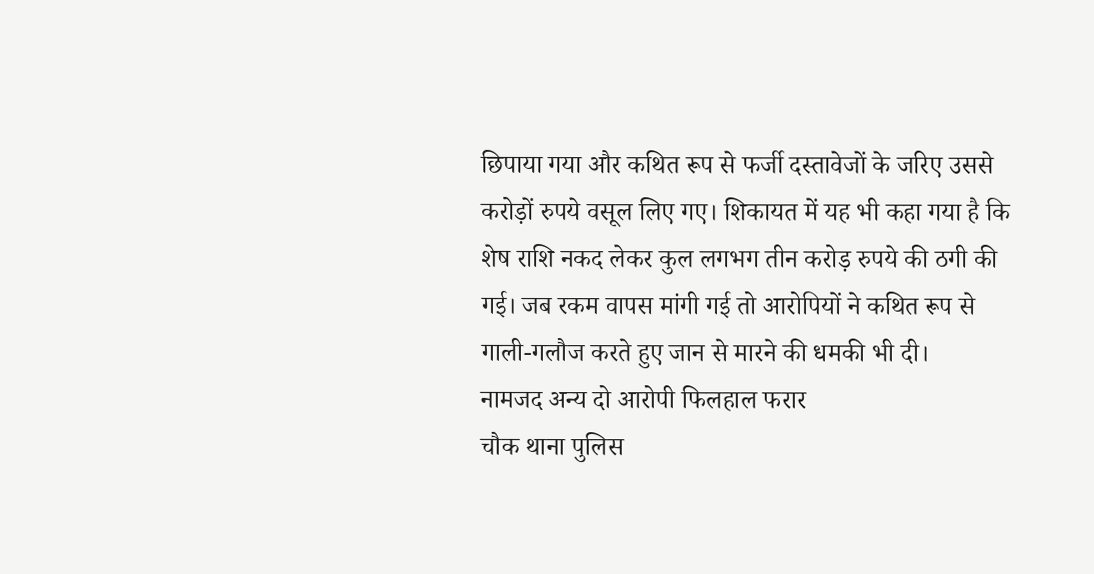छिपाया गया और कथित रूप से फर्जी दस्तावेजों के जरिए उससे करोड़ों रुपये वसूल लिए गए। शिकायत में यह भी कहा गया है कि शेष राशि नकद लेकर कुल लगभग तीन करोड़ रुपये की ठगी की गई। जब रकम वापस मांगी गई तो आरोपियों ने कथित रूप से गाली-गलौज करते हुए जान से मारने की धमकी भी दी।
नामजद अन्य दो आरोपी फिलहाल फरार
चौक थाना पुलिस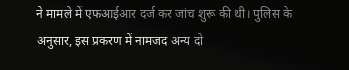ने मामले में एफआईआर दर्ज कर जांच शुरू की थी। पुलिस के अनुसार, इस प्रकरण में नामजद अन्य दो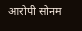आरोपी सोनम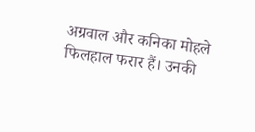अग्रवाल और कनिका मोहले फिलहाल फरार हैं। उनकी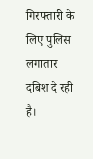गिरफ्तारी के लिए पुलिस लगातार दबिश दे रही है।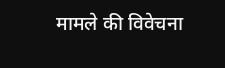मामले की विवेचना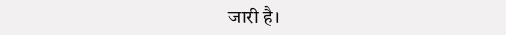जारी है।